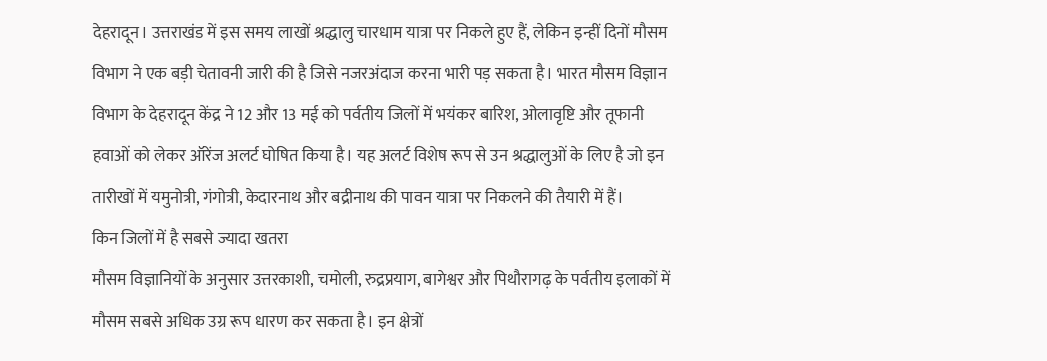देहरादून। उत्तराखंड में इस समय लाखों श्रद्धालु चारधाम यात्रा पर निकले हुए हैं, लेकिन इन्हीं दिनों मौसम विभाग ने एक बड़ी चेतावनी जारी की है जिसे नजरअंदाज करना भारी पड़ सकता है। भारत मौसम विज्ञान विभाग के देहरादून केंद्र ने 12 और 13 मई को पर्वतीय जिलों में भयंकर बारिश, ओलावृष्टि और तूफानी हवाओं को लेकर ऑरेंज अलर्ट घोषित किया है। यह अलर्ट विशेष रूप से उन श्रद्धालुओं के लिए है जो इन तारीखों में यमुनोत्री, गंगोत्री, केदारनाथ और बद्रीनाथ की पावन यात्रा पर निकलने की तैयारी में हैं।
किन जिलों में है सबसे ज्यादा खतरा
मौसम विज्ञानियों के अनुसार उत्तरकाशी, चमोली, रुद्रप्रयाग, बागेश्वर और पिथौरागढ़ के पर्वतीय इलाकों में मौसम सबसे अधिक उग्र रूप धारण कर सकता है। इन क्षेत्रों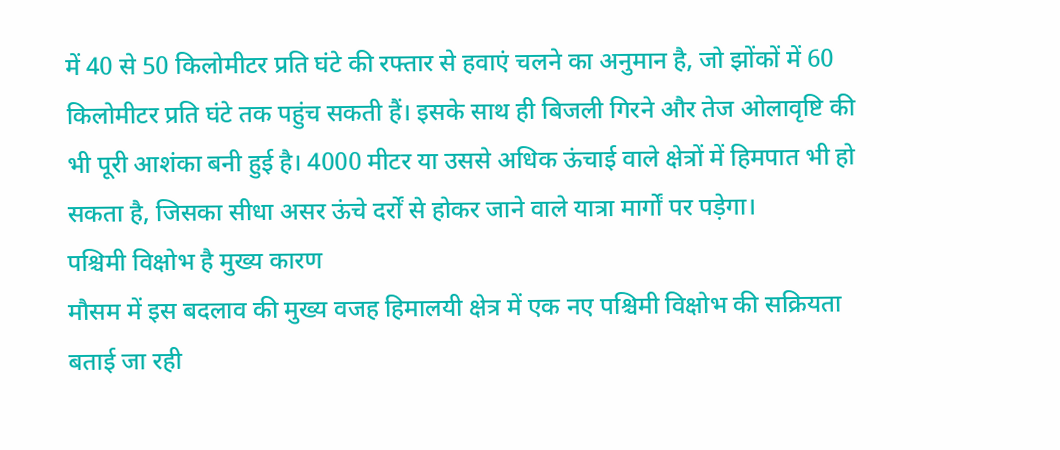में 40 से 50 किलोमीटर प्रति घंटे की रफ्तार से हवाएं चलने का अनुमान है, जो झोंकों में 60 किलोमीटर प्रति घंटे तक पहुंच सकती हैं। इसके साथ ही बिजली गिरने और तेज ओलावृष्टि की भी पूरी आशंका बनी हुई है। 4000 मीटर या उससे अधिक ऊंचाई वाले क्षेत्रों में हिमपात भी हो सकता है, जिसका सीधा असर ऊंचे दर्रों से होकर जाने वाले यात्रा मार्गों पर पड़ेगा।
पश्चिमी विक्षोभ है मुख्य कारण
मौसम में इस बदलाव की मुख्य वजह हिमालयी क्षेत्र में एक नए पश्चिमी विक्षोभ की सक्रियता बताई जा रही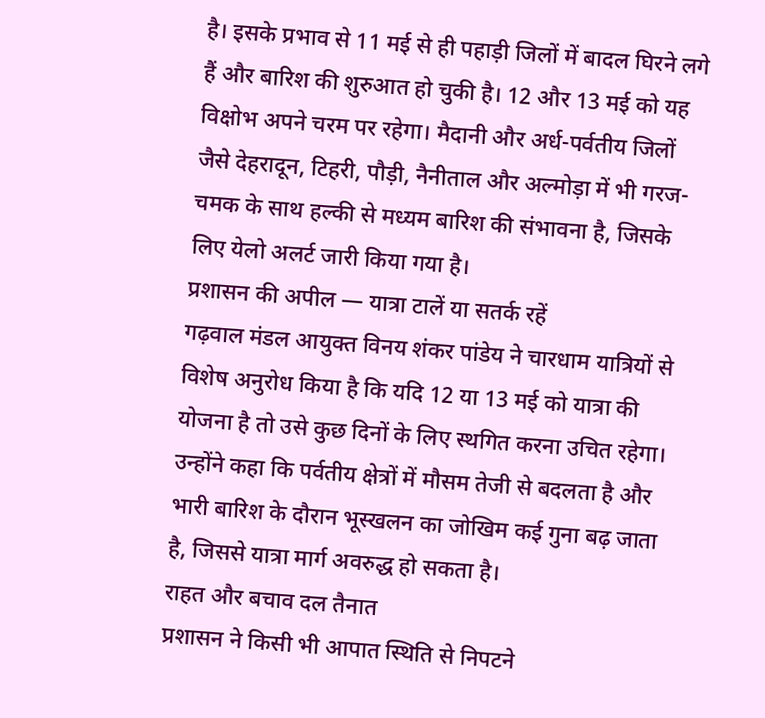है। इसके प्रभाव से 11 मई से ही पहाड़ी जिलों में बादल घिरने लगे हैं और बारिश की शुरुआत हो चुकी है। 12 और 13 मई को यह विक्षोभ अपने चरम पर रहेगा। मैदानी और अर्ध-पर्वतीय जिलों जैसे देहरादून, टिहरी, पौड़ी, नैनीताल और अल्मोड़ा में भी गरज-चमक के साथ हल्की से मध्यम बारिश की संभावना है, जिसके लिए येलो अलर्ट जारी किया गया है।
प्रशासन की अपील — यात्रा टालें या सतर्क रहें
गढ़वाल मंडल आयुक्त विनय शंकर पांडेय ने चारधाम यात्रियों से विशेष अनुरोध किया है कि यदि 12 या 13 मई को यात्रा की योजना है तो उसे कुछ दिनों के लिए स्थगित करना उचित रहेगा। उन्होंने कहा कि पर्वतीय क्षेत्रों में मौसम तेजी से बदलता है और भारी बारिश के दौरान भूस्खलन का जोखिम कई गुना बढ़ जाता है, जिससे यात्रा मार्ग अवरुद्ध हो सकता है।
राहत और बचाव दल तैनात
प्रशासन ने किसी भी आपात स्थिति से निपटने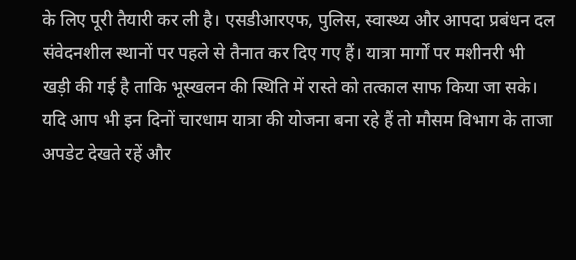के लिए पूरी तैयारी कर ली है। एसडीआरएफ, पुलिस, स्वास्थ्य और आपदा प्रबंधन दल संवेदनशील स्थानों पर पहले से तैनात कर दिए गए हैं। यात्रा मार्गों पर मशीनरी भी खड़ी की गई है ताकि भूस्खलन की स्थिति में रास्ते को तत्काल साफ किया जा सके।
यदि आप भी इन दिनों चारधाम यात्रा की योजना बना रहे हैं तो मौसम विभाग के ताजा अपडेट देखते रहें और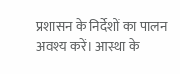प्रशासन के निर्देशों का पालन अवश्य करें। आस्था के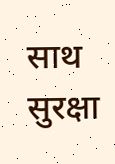साथ सुरक्षा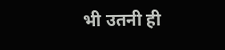भी उतनी ही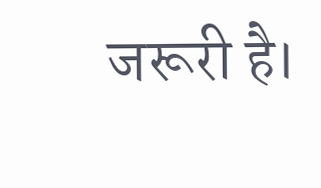जरूरी है।